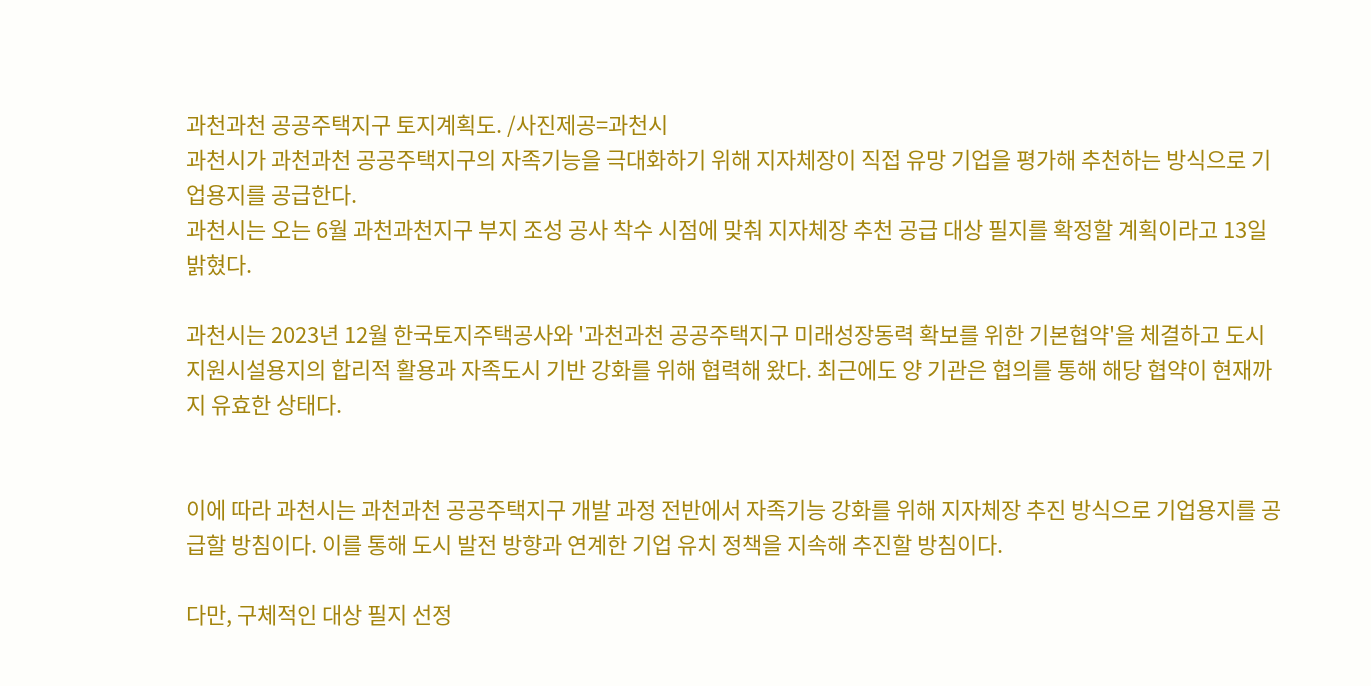과천과천 공공주택지구 토지계획도. /사진제공=과천시
과천시가 과천과천 공공주택지구의 자족기능을 극대화하기 위해 지자체장이 직접 유망 기업을 평가해 추천하는 방식으로 기업용지를 공급한다.
과천시는 오는 6월 과천과천지구 부지 조성 공사 착수 시점에 맞춰 지자체장 추천 공급 대상 필지를 확정할 계획이라고 13일 밝혔다.

과천시는 2023년 12월 한국토지주택공사와 '과천과천 공공주택지구 미래성장동력 확보를 위한 기본협약'을 체결하고 도시지원시설용지의 합리적 활용과 자족도시 기반 강화를 위해 협력해 왔다. 최근에도 양 기관은 협의를 통해 해당 협약이 현재까지 유효한 상태다.


이에 따라 과천시는 과천과천 공공주택지구 개발 과정 전반에서 자족기능 강화를 위해 지자체장 추진 방식으로 기업용지를 공급할 방침이다. 이를 통해 도시 발전 방향과 연계한 기업 유치 정책을 지속해 추진할 방침이다.

다만, 구체적인 대상 필지 선정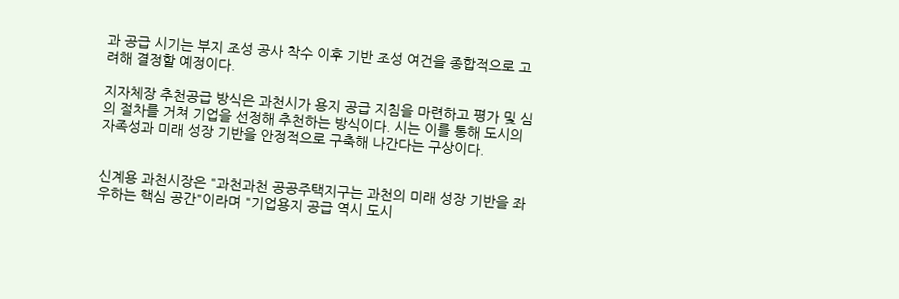과 공급 시기는 부지 조성 공사 착수 이후 기반 조성 여건을 종합적으로 고려해 결정할 예정이다.

지자체장 추천공급 방식은 과천시가 용지 공급 지침을 마련하고 평가 및 심의 절차를 거쳐 기업을 선정해 추천하는 방식이다. 시는 이를 통해 도시의 자족성과 미래 성장 기반을 안정적으로 구축해 나간다는 구상이다.


신계용 과천시장은 "과천과천 공공주택지구는 과천의 미래 성장 기반을 좌우하는 핵심 공간"이라며 "기업용지 공급 역시 도시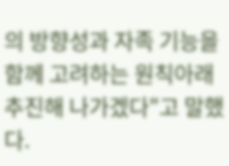의 방향성과 자족 기능을 함께 고려하는 원칙아래 추진해 나가겠다"고 말했다.